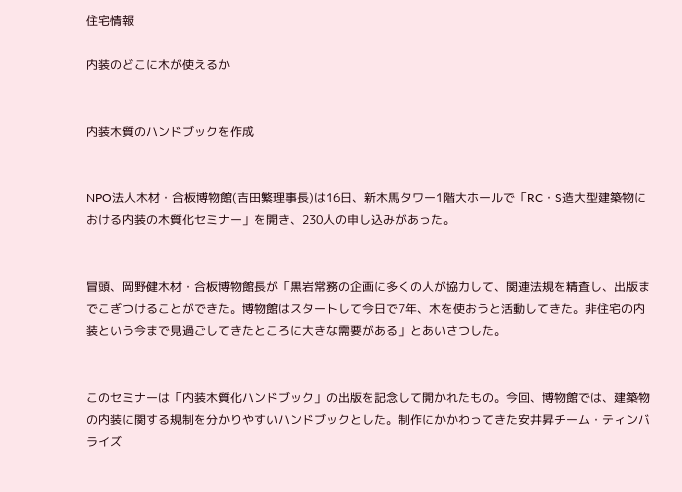住宅情報

内装のどこに木が使えるか


内装木質のハンドブックを作成


NPO法人木材・合板博物館(吉田繁理事長)は16日、新木馬タワー1階大ホールで「RC・S造大型建築物における内装の木質化セミナー」を開き、230人の申し込みがあった。


冒頭、岡野健木材・合板博物館長が「黒岩常務の企画に多くの人が協力して、関連法規を精査し、出版までこぎつけることができた。博物館はスタートして今日で7年、木を使おうと活動してきた。非住宅の内装という今まで見過ごしてきたところに大きな需要がある」とあいさつした。


このセミナーは「内装木質化ハンドブック」の出版を記念して開かれたもの。今回、博物館では、建築物の内装に関する規制を分かりやすいハンドブックとした。制作にかかわってきた安井昇チーム・ティンバライズ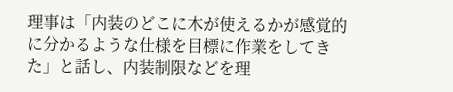理事は「内装のどこに木が使えるかが感覚的に分かるような仕様を目標に作業をしてきた」と話し、内装制限などを理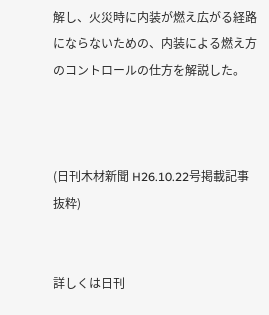解し、火災時に内装が燃え広がる経路にならないための、内装による燃え方のコントロールの仕方を解説した。



(日刊木材新聞 H26.10.22号掲載記事抜粋)


詳しくは日刊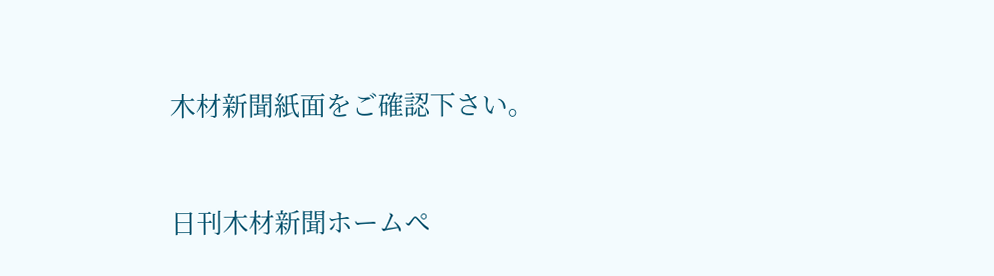木材新聞紙面をご確認下さい。


日刊木材新聞ホームペ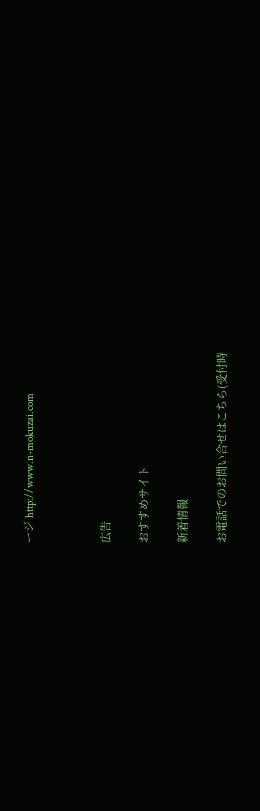ージ http://www.n-mokuzai.com



広告

おすすめサイト

新着情報

お電話でのお問い合せはこちら(受付時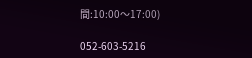間:10:00〜17:00)

052-603-5216